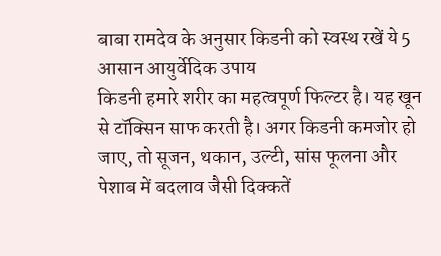बाबा रामदेव के अनुसार किडनी को स्वस्थ रखें ये 5 आसान आयुर्वेदिक उपाय
किडनी हमारे शरीर का महत्वपूर्ण फिल्टर है। यह खून से टॉक्सिन साफ करती है। अगर किडनी कमजोर हो जाए, तो सूजन, थकान, उल्टी, सांस फूलना और पेशाब में बदलाव जैसी दिक्कतें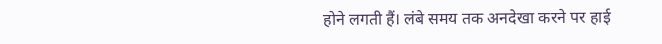होने लगती हैं। लंबे समय तक अनदेखा करने पर हाई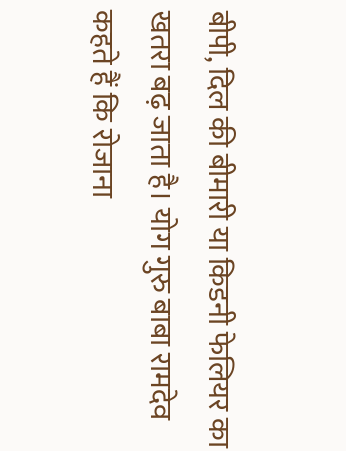बीपी, दिल की बीमारी या किडनी फेलियर का खतरा बढ़ जाता है। योग गुरु बाबा रामदेव कहते हैं कि रोजाना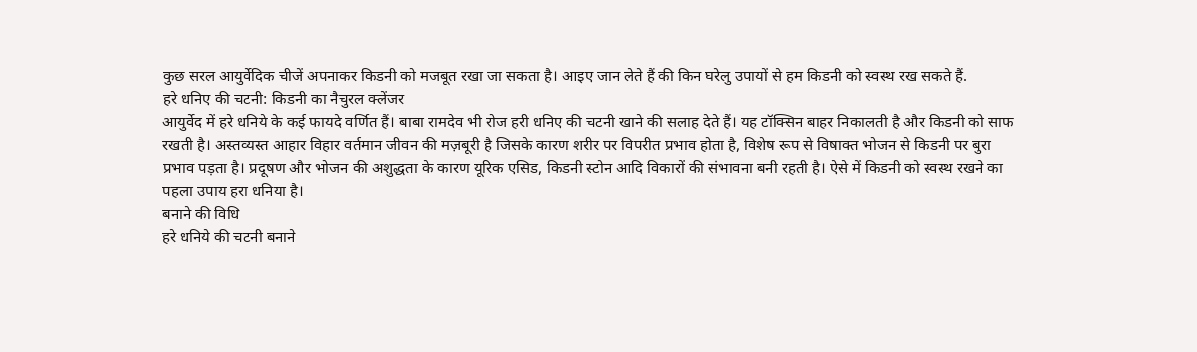कुछ सरल आयुर्वेदिक चीजें अपनाकर किडनी को मजबूत रखा जा सकता है। आइए जान लेते हैं की किन घरेलु उपायों से हम किडनी को स्वस्थ रख सकते हैं.
हरे धनिए की चटनी: किडनी का नैचुरल क्लेंजर
आयुर्वेद में हरे धनिये के कई फायदे वर्णित हैं। बाबा रामदेव भी रोज हरी धनिए की चटनी खाने की सलाह देते हैं। यह टॉक्सिन बाहर निकालती है और किडनी को साफ रखती है। अस्तव्यस्त आहार विहार वर्तमान जीवन की मज़बूरी है जिसके कारण शरीर पर विपरीत प्रभाव होता है, विशेष रूप से विषाक्त भोजन से किडनी पर बुरा प्रभाव पड़ता है। प्रदूषण और भोजन की अशुद्धता के कारण यूरिक एसिड, किडनी स्टोन आदि विकारों की संभावना बनी रहती है। ऐसे में किडनी को स्वस्थ रखने का पहला उपाय हरा धनिया है।
बनाने की विधि
हरे धनिये की चटनी बनाने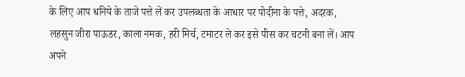के लिए आप धनिये के ताजे पत्ते लें कर उपलब्धता के आधार पर पोदीना के पत्ते, अदरक, लहसुन जीरा पाऊडर, काला नमक, हरी मिर्च, टमाटर ले कर इसे पीस कर चटनी बना लें। आप अपने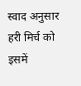स्वाद अनुसार हरी मिर्च को इसमें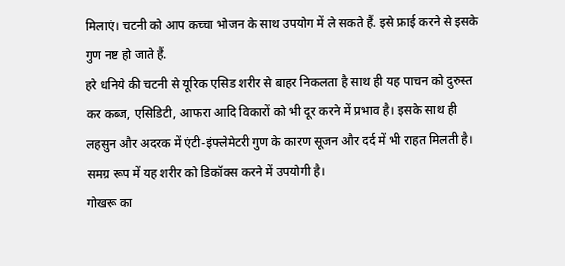मिलाएं। चटनी को आप कच्चा भोजन के साथ उपयोग में ले सकते हैं. इसे फ्राई करने से इसके गुण नष्ट हो जाते हैं.
हरे धनिये की चटनी से यूरिक एसिड शरीर से बाहर निकलता है साथ ही यह पाचन को दुरुस्त कर कब्ज, एसिडिटी, आफरा आदि विकारों को भी दूर करने में प्रभाव है। इसके साथ ही लहसुन और अदरक में एंटी-इंफ्लेमेटरी गुण के कारण सूजन और दर्द में भी राहत मिलती है। समग्र रूप में यह शरीर को डिकॉक्स करने में उपयोगी है।
गोखरू का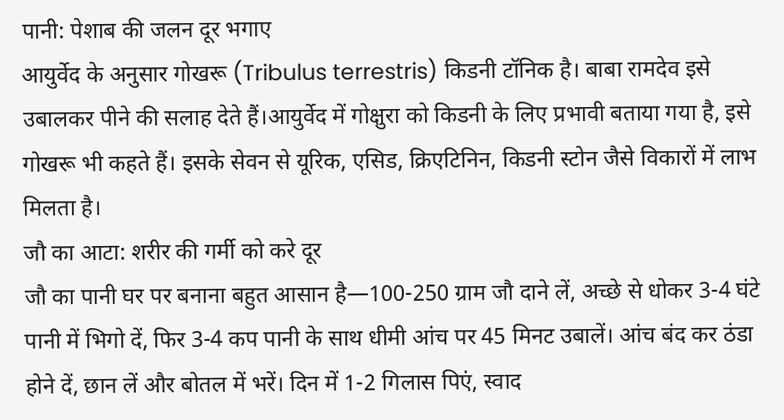पानी: पेशाब की जलन दूर भगाए
आयुर्वेद के अनुसार गोखरू (Tribulus terrestris) किडनी टॉनिक है। बाबा रामदेव इसे उबालकर पीने की सलाह देते हैं।आयुर्वेद में गोक्षुरा को किडनी के लिए प्रभावी बताया गया है, इसे गोखरू भी कहते हैं। इसके सेवन से यूरिक, एसिड, क्रिएटिनिन, किडनी स्टोन जैसे विकारों में लाभ मिलता है।
जौ का आटा: शरीर की गर्मी को करे दूर
जौ का पानी घर पर बनाना बहुत आसान है—100-250 ग्राम जौ दाने लें, अच्छे से धोकर 3-4 घंटे पानी में भिगो दें, फिर 3-4 कप पानी के साथ धीमी आंच पर 45 मिनट उबालें। आंच बंद कर ठंडा होने दें, छान लें और बोतल में भरें। दिन में 1-2 गिलास पिएं, स्वाद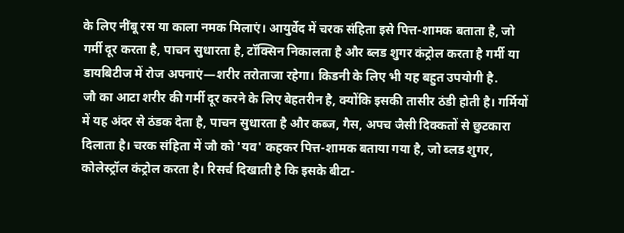के लिए नींबू रस या काला नमक मिलाएं। आयुर्वेद में चरक संहिता इसे पित्त-शामक बताता है, जो गर्मी दूर करता है, पाचन सुधारता है, टॉक्सिन निकालता है और ब्लड शुगर कंट्रोल करता है गर्मी या डायबिटीज में रोज अपनाएं—शरीर तरोताजा रहेगा। किडनी के लिए भी यह बहुत उपयोगी है.
जौ का आटा शरीर की गर्मी दूर करने के लिए बेहतरीन है, क्योंकि इसकी तासीर ठंडी होती है। गर्मियों में यह अंदर से ठंडक देता है, पाचन सुधारता है और कब्ज, गैस, अपच जैसी दिक्कतों से छुटकारा दिलाता है। चरक संहिता में जौ को 'यव' कहकर पित्त-शामक बताया गया है, जो ब्लड शुगर, कोलेस्ट्रॉल कंट्रोल करता है। रिसर्च दिखाती है कि इसके बीटा-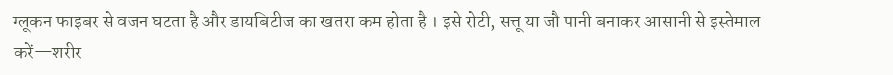ग्लूकन फाइबर से वजन घटता है और डायबिटीज का खतरा कम होता है । इसे रोटी, सत्तू या जौ पानी बनाकर आसानी से इस्तेमाल करें—शरीर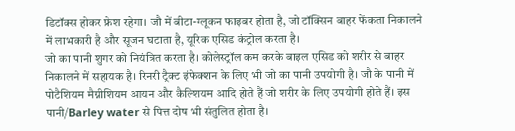डिटॉक्स होकर फ्रेश रहेगा। जौ में बीटा-ग्लूकन फाइबर होता है, जो टॉक्सिन बाहर फेंकता निकालने में लाभकारी है और सूजन घटाता है, यूरिक एसिड कंट्रोल करता है।
जो का पानी शुगर को नियंत्रित करता है। कोलेस्ट्रॉल कम करके बाइल एसिड को शरीर से बाहर निकालने में सहायक है। रिनरी ट्रैक्ट इंफेक्शन के लिए भी जो का पानी उपयोगी है। जौ के पानी में पोटैशियम मैग्नीशियम आयन और कैल्शियम आदि होते हैं जो शरीर के लिए उपयोगी होते हैं। इस पानी/Barley water से पित्त दोष भी संतुलित होता है।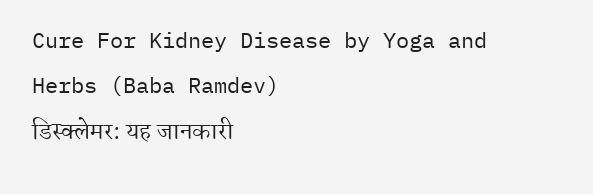Cure For Kidney Disease by Yoga and Herbs (Baba Ramdev)
डिस्क्लेमर: यह जानकारी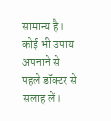सामान्य है। कोई भी उपाय अपनाने से पहले डॉक्टर से सलाह लें।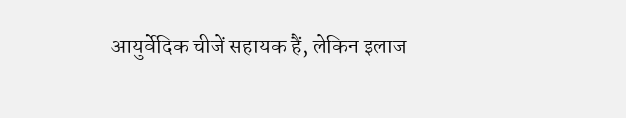आयुर्वेदिक चीजें सहायक हैं, लेकिन इलाज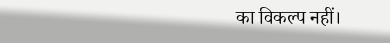का विकल्प नहीं।